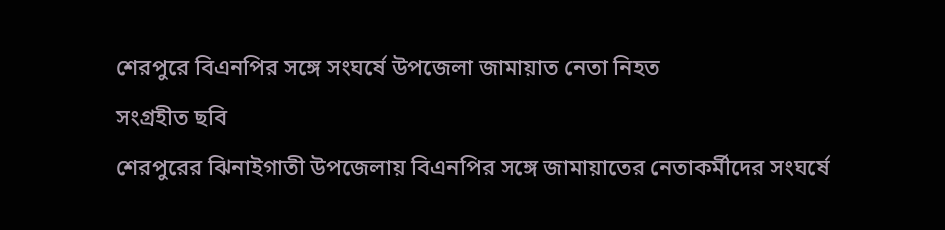শেরপুরে বিএনপির সঙ্গে সংঘর্ষে উপজেলা জামায়াত নেতা নিহত
সংগ্রহীত ছবি
শেরপুরের ঝিনাইগাতী উপজেলায় বিএনপির সঙ্গে জামায়াতের নেতাকর্মীদের সংঘর্ষে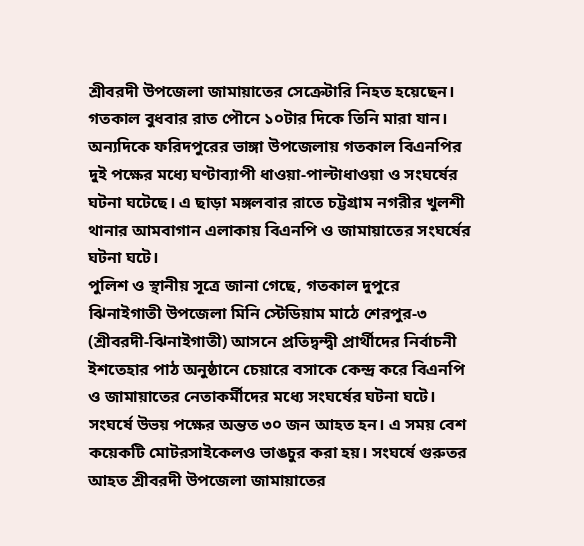শ্রীবরদী উপজেলা জামায়াতের সেক্রেটারি নিহত হয়েছেন। গতকাল বুধবার রাত পৌনে ১০টার দিকে তিনি মারা যান। অন্যদিকে ফরিদপুরের ভাঙ্গা উপজেলায় গতকাল বিএনপির দুই পক্ষের মধ্যে ঘণ্টাব্যাপী ধাওয়া-পাল্টাধাওয়া ও সংঘর্ষের ঘটনা ঘটেছে। এ ছাড়া মঙ্গলবার রাতে চট্টগ্রাম নগরীর খুলশী থানার আমবাগান এলাকায় বিএনপি ও জামায়াতের সংঘর্ষের ঘটনা ঘটে।
পুলিশ ও স্থানীয় সূত্রে জানা গেছে, গতকাল দুপুরে ঝিনাইগাতী উপজেলা মিনি স্টেডিয়াম মাঠে শেরপুর-৩ (শ্রীবরদী-ঝিনাইগাতী) আসনে প্রতিদ্বন্দ্বী প্রার্থীদের নির্বাচনী ইশতেহার পাঠ অনুষ্ঠানে চেয়ারে বসাকে কেন্দ্র করে বিএনপি ও জামায়াতের নেতাকর্মীদের মধ্যে সংঘর্ষের ঘটনা ঘটে। সংঘর্ষে উভয় পক্ষের অন্তত ৩০ জন আহত হন। এ সময় বেশ কয়েকটি মোটরসাইকেলও ভাঙচুর করা হয়। সংঘর্ষে গুরুতর আহত শ্রীবরদী উপজেলা জামায়াতের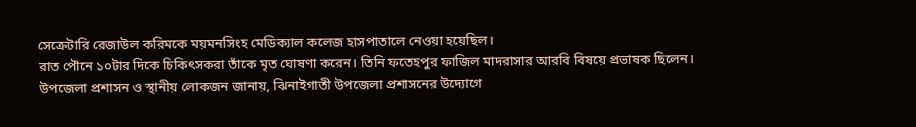সেক্রেটারি রেজাউল করিমকে ময়মনসিংহ মেডিক্যাল কলেজ হাসপাতালে নেওয়া হয়েছিল।
রাত পৌনে ১০টার দিকে চিকিৎসকরা তাঁকে মৃত ঘোষণা করেন। তিনি ফতেহপুর ফাজিল মাদরাসার আরবি বিষয়ে প্রভাষক ছিলেন।
উপজেলা প্রশাসন ও স্থানীয় লোকজন জানায়, ঝিনাইগাতী উপজেলা প্রশাসনের উদ্যোগে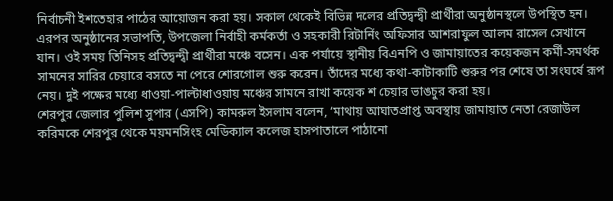নির্বাচনী ইশতেহার পাঠের আয়োজন করা হয়। সকাল থেকেই বিভিন্ন দলের প্রতিদ্বন্দ্বী প্রার্থীরা অনুষ্ঠানস্থলে উপস্থিত হন।
এরপর অনুষ্ঠানের সভাপতি, উপজেলা নির্বাহী কর্মকর্তা ও সহকারী রিটার্নিং অফিসার আশরাফুল আলম রাসেল সেখানে যান। ওই সময় তিনিসহ প্রতিদ্বন্দ্বী প্রার্থীরা মঞ্চে বসেন। এক পর্যায়ে স্থানীয় বিএনপি ও জামায়াতের কয়েকজন কর্মী-সমর্থক সামনের সারির চেয়ারে বসতে না পেরে শোরগোল শুরু করেন। তাঁদের মধ্যে কথা-কাটাকাটি শুরুর পর শেষে তা সংঘর্ষে রূপ নেয়। দুই পক্ষের মধ্যে ধাওয়া-পাল্টাধাওয়ায় মঞ্চের সামনে রাখা কয়েক শ চেয়ার ভাঙচুর করা হয়।
শেরপুর জেলার পুলিশ সুপার (এসপি) কামরুল ইসলাম বলেন, ‘মাথায় আঘাতপ্রাপ্ত অবস্থায় জামায়াত নেতা রেজাউল করিমকে শেরপুর থেকে ময়মনসিংহ মেডিক্যাল কলেজ হাসপাতালে পাঠানো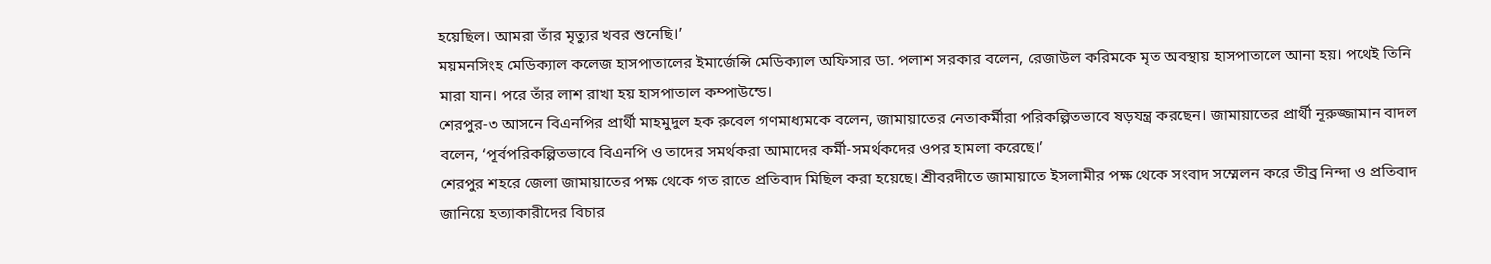হয়েছিল। আমরা তাঁর মৃত্যুর খবর শুনেছি।’
ময়মনসিংহ মেডিক্যাল কলেজ হাসপাতালের ইমার্জেন্সি মেডিক্যাল অফিসার ডা. পলাশ সরকার বলেন, রেজাউল করিমকে মৃত অবস্থায় হাসপাতালে আনা হয়। পথেই তিনি মারা যান। পরে তাঁর লাশ রাখা হয় হাসপাতাল কম্পাউন্ডে।
শেরপুর-৩ আসনে বিএনপির প্রার্থী মাহমুদুল হক রুবেল গণমাধ্যমকে বলেন, জামায়াতের নেতাকর্মীরা পরিকল্পিতভাবে ষড়যন্ত্র করছেন। জামায়াতের প্রার্থী নূরুজ্জামান বাদল বলেন, ‘পূর্বপরিকল্পিতভাবে বিএনপি ও তাদের সমর্থকরা আমাদের কর্মী-সমর্থকদের ওপর হামলা করেছে।’
শেরপুর শহরে জেলা জামায়াতের পক্ষ থেকে গত রাতে প্রতিবাদ মিছিল করা হয়েছে। শ্রীবরদীতে জামায়াতে ইসলামীর পক্ষ থেকে সংবাদ সম্মেলন করে তীব্র নিন্দা ও প্রতিবাদ জানিয়ে হত্যাকারীদের বিচার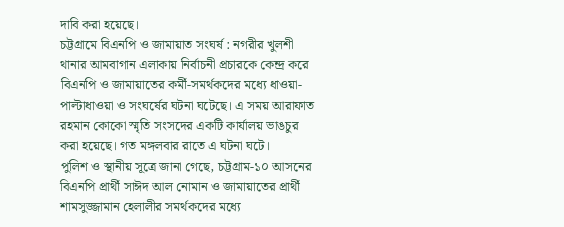দাবি করা হয়েছে।
চট্টগ্রামে বিএনপি ও জামায়াত সংঘর্ষ : নগরীর খুলশী থানার আমবাগান এলাকায় নির্বাচনী প্রচারকে কেন্দ্র করে বিএনপি ও জামায়াতের কর্মী-সমর্থকদের মধ্যে ধাওয়া-পাল্টাধাওয়া ও সংঘর্ষের ঘটনা ঘটেছে। এ সময় আরাফাত রহমান কোকো স্মৃতি সংসদের একটি কার্যালয় ভাঙচুর করা হয়েছে। গত মঙ্গলবার রাতে এ ঘটনা ঘটে।
পুলিশ ও স্থানীয় সূত্রে জানা গেছে, চট্টগ্রাম-১০ আসনের বিএনপি প্রার্থী সাঈদ আল নোমান ও জামায়াতের প্রার্থী শামসুজ্জামান হেলালীর সমর্থকদের মধ্যে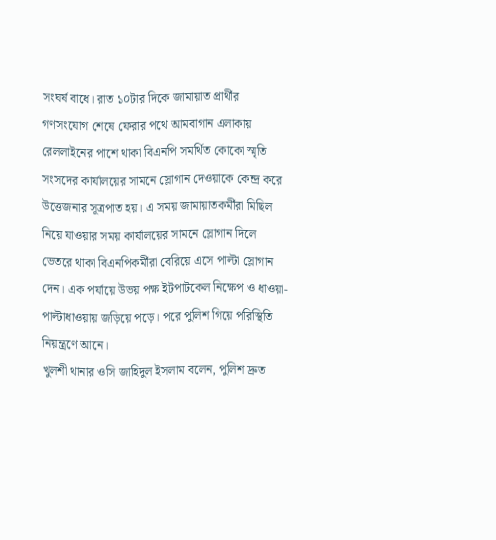সংঘর্ষ বাধে। রাত ১০টার দিকে জামায়াত প্রার্থীর গণসংযোগ শেষে ফেরার পথে আমবাগান এলাকায় রেললাইনের পাশে থাকা বিএনপি সমর্থিত কোকো স্মৃতি সংসদের কার্যালয়ের সামনে স্লোগান দেওয়াকে কেন্দ্র করে উত্তেজনার সূত্রপাত হয়। এ সময় জামায়াতকর্মীরা মিছিল নিয়ে যাওয়ার সময় কার্যালয়ের সামনে স্লোগান দিলে ভেতরে থাকা বিএনপিকর্মীরা বেরিয়ে এসে পাল্টা স্লোগান দেন। এক পর্যায়ে উভয় পক্ষ ইটপাটকেল নিক্ষেপ ও ধাওয়া-পাল্টাধাওয়ায় জড়িয়ে পড়ে। পরে পুলিশ গিয়ে পরিস্থিতি নিয়ন্ত্রণে আনে।
খুলশী থানার ওসি জাহিদুল ইসলাম বলেন, পুলিশ দ্রুত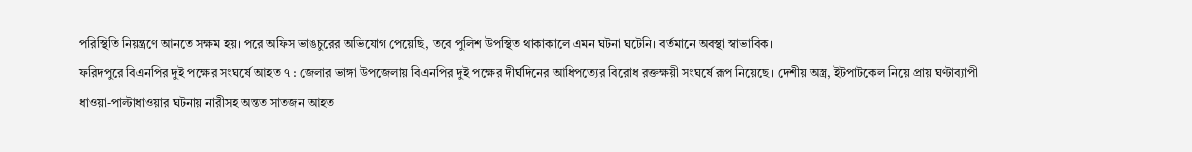পরিস্থিতি নিয়ন্ত্রণে আনতে সক্ষম হয়। পরে অফিস ভাঙচুরের অভিযোগ পেয়েছি, তবে পুলিশ উপস্থিত থাকাকালে এমন ঘটনা ঘটেনি। বর্তমানে অবস্থা স্বাভাবিক।
ফরিদপুরে বিএনপির দুই পক্ষের সংঘর্ষে আহত ৭ : জেলার ভাঙ্গা উপজেলায় বিএনপির দুই পক্ষের দীর্ঘদিনের আধিপত্যের বিরোধ রক্তক্ষয়ী সংঘর্ষে রূপ নিয়েছে। দেশীয় অস্ত্র, ইটপাটকেল নিয়ে প্রায় ঘণ্টাব্যাপী ধাওয়া-পাল্টাধাওয়ার ঘটনায় নারীসহ অন্তত সাতজন আহত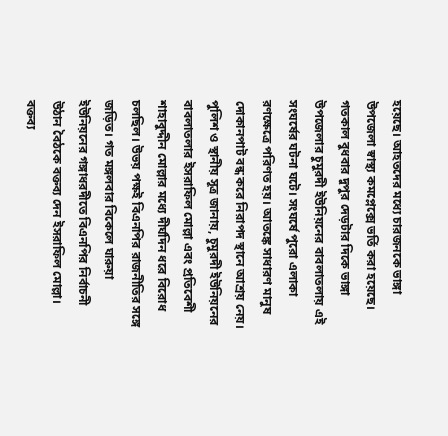হয়েছে। আহতদের মধ্যে চারজনকে ভাঙ্গা উপজেলা স্বাস্থ্য কমপ্লেক্সে ভর্তি করা হয়েছে। গতকাল বুধবার দুপুর দেড়টার দিকে ভাঙ্গা উপজেলার চুমুরদী ইউনিয়নের বাবলাতলায় এই সংঘর্ষের ঘটনা ঘটে। সংঘর্ষে পুরো এলাকা রণক্ষেত্রে পরিণত হয়। আতঙ্কে সাধারণ মানুষ দোকানপাট বন্ধ করে নিরাপদ স্থানে আশ্রয় নেয়।
পুলিশ ও স্থানীয় সূত্র জানায়, চুমুরদী ইউনিয়নের বাবলাতলার ইসরাফিল মোল্লা এবং প্রতিবেশী শাহাবুদ্দীন মোল্লার মধ্যে দীর্ঘদিন ধরে বিরোধ চলছিল। উভয় পক্ষই বিএনপির রাজনীতির সঙ্গে জড়িত। গত মঙ্গলবার বিকেলে ঘারুয়া ইউনিয়নের গঙ্গাধরদীতে বিএনপির নির্বাচনী উঠান বৈঠকে বক্তব্য দেন ইসরাফিল মোল্লা। বক্তব্য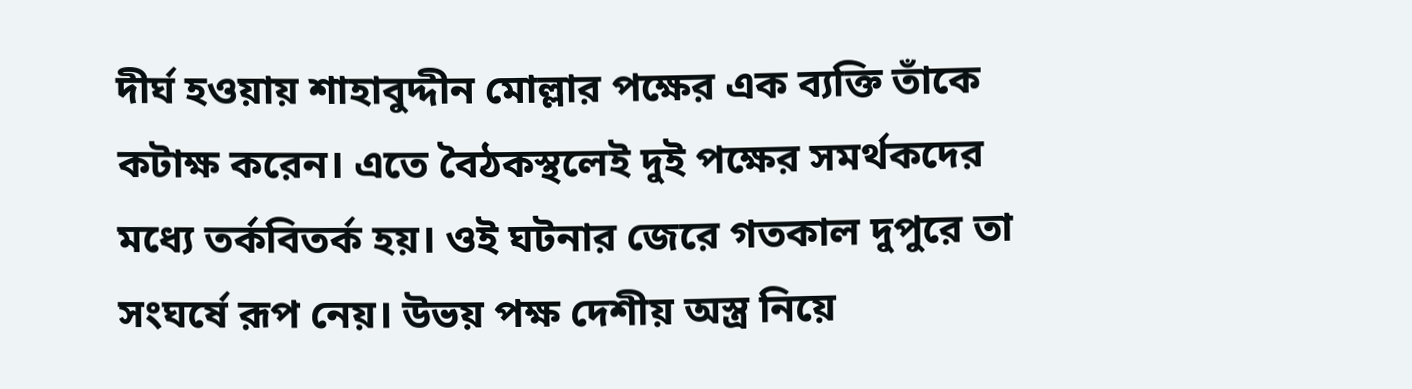দীর্ঘ হওয়ায় শাহাবুদ্দীন মোল্লার পক্ষের এক ব্যক্তি তাঁকে কটাক্ষ করেন। এতে বৈঠকস্থলেই দুই পক্ষের সমর্থকদের মধ্যে তর্কবিতর্ক হয়। ওই ঘটনার জেরে গতকাল দুপুরে তা সংঘর্ষে রূপ নেয়। উভয় পক্ষ দেশীয় অস্ত্র নিয়ে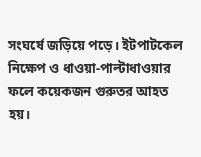সংঘর্ষে জড়িয়ে পড়ে। ইটপাটকেল নিক্ষেপ ও ধাওয়া-পাল্টাধাওয়ার ফলে কয়েকজন গুরুতর আহত হয়।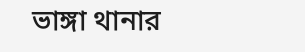ভাঙ্গা থানার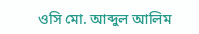ওসি মো. আব্দুল আলিম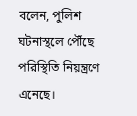বলেন, পুলিশ ঘটনাস্থলে পৌঁছে পরিস্থিতি নিয়ন্ত্রণে এনেছে।